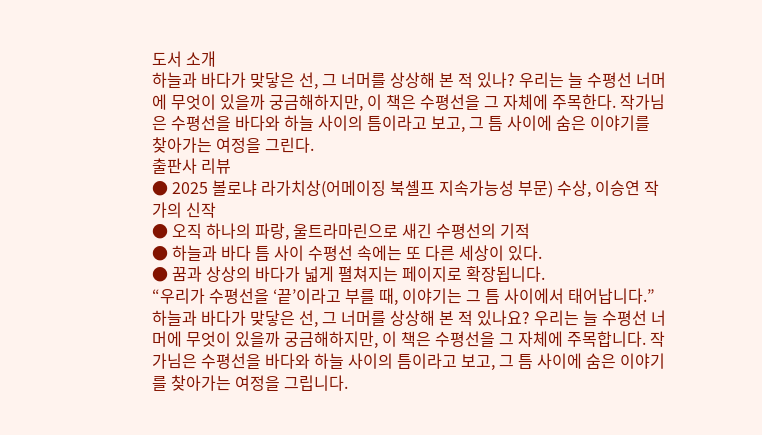도서 소개
하늘과 바다가 맞닿은 선, 그 너머를 상상해 본 적 있나? 우리는 늘 수평선 너머에 무엇이 있을까 궁금해하지만, 이 책은 수평선을 그 자체에 주목한다. 작가님은 수평선을 바다와 하늘 사이의 틈이라고 보고, 그 틈 사이에 숨은 이야기를 찾아가는 여정을 그린다.
출판사 리뷰
● 2025 볼로냐 라가치상(어메이징 북셸프 지속가능성 부문) 수상, 이승연 작가의 신작
● 오직 하나의 파랑, 울트라마린으로 새긴 수평선의 기적
● 하늘과 바다 틈 사이 수평선 속에는 또 다른 세상이 있다.
● 꿈과 상상의 바다가 넓게 펼쳐지는 페이지로 확장됩니다.
“우리가 수평선을 ‘끝’이라고 부를 때, 이야기는 그 틈 사이에서 태어납니다.”
하늘과 바다가 맞닿은 선, 그 너머를 상상해 본 적 있나요? 우리는 늘 수평선 너머에 무엇이 있을까 궁금해하지만, 이 책은 수평선을 그 자체에 주목합니다. 작가님은 수평선을 바다와 하늘 사이의 틈이라고 보고, 그 틈 사이에 숨은 이야기를 찾아가는 여정을 그립니다.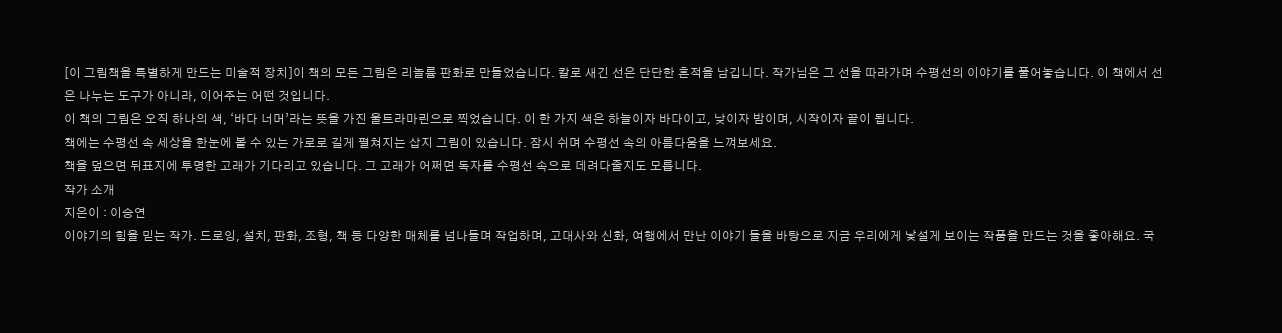[이 그림책을 특별하게 만드는 미술적 장치]이 책의 모든 그림은 리놀륨 판화로 만들었습니다. 칼로 새긴 선은 단단한 흔적을 남깁니다. 작가님은 그 선을 따라가며 수평선의 이야기를 풀어놓습니다. 이 책에서 선은 나누는 도구가 아니라, 이어주는 어떤 것입니다.
이 책의 그림은 오직 하나의 색, ‘바다 너머’라는 뜻을 가진 울트라마린으로 찍었습니다. 이 한 가지 색은 하늘이자 바다이고, 낮이자 밤이며, 시작이자 끝이 됩니다.
책에는 수평선 속 세상을 한눈에 볼 수 있는 가로로 길게 펼쳐지는 삽지 그림이 있습니다. 잠시 쉬며 수평선 속의 아름다움을 느껴보세요.
책을 덮으면 뒤표지에 투명한 고래가 기다리고 있습니다. 그 고래가 어쩌면 독자를 수평선 속으로 데려다줄지도 모릅니다.
작가 소개
지은이 : 이승연
이야기의 힘을 믿는 작가. 드로잉, 설치, 판화, 조형, 책 등 다양한 매체를 넘나들며 작업하며, 고대사와 신화, 여행에서 만난 이야기 들을 바탕으로 지금 우리에게 낯설게 보이는 작품을 만드는 것을 좋아해요. 국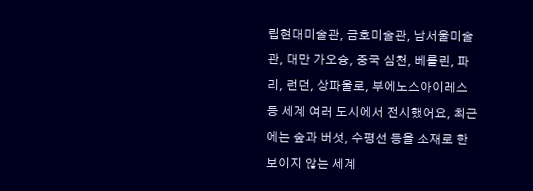립현대미술관, 금호미술관, 남서울미술관, 대만 가오슝, 중국 심천, 베를린, 파리, 런던, 상파울로, 부에노스아이레스 등 세계 여러 도시에서 전시했어요, 최근에는 숲과 버섯, 수평선 등을 소재로 한 보이지 않는 세계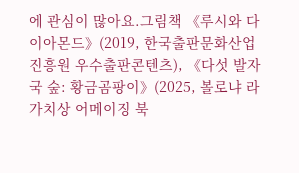에 관심이 많아요.그림책 《루시와 다이아몬드》(2019, 한국출판문화산업진흥원 우수출판콘텐츠), 《다섯 발자국 숲: 황금곰팡이》(2025, 볼로냐 라가치상 어메이징 북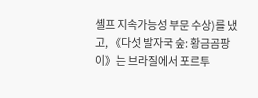셸프 지속가능성 부문 수상)를 냈고, 《다섯 발자국 숲: 황금곰팡이》는 브라질에서 포르투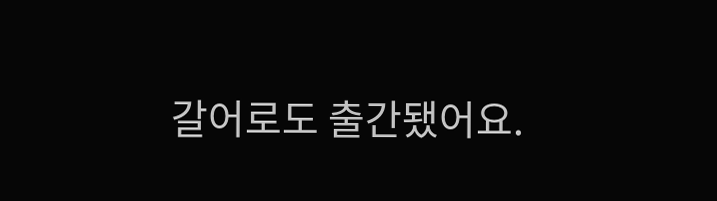갈어로도 출간됐어요.